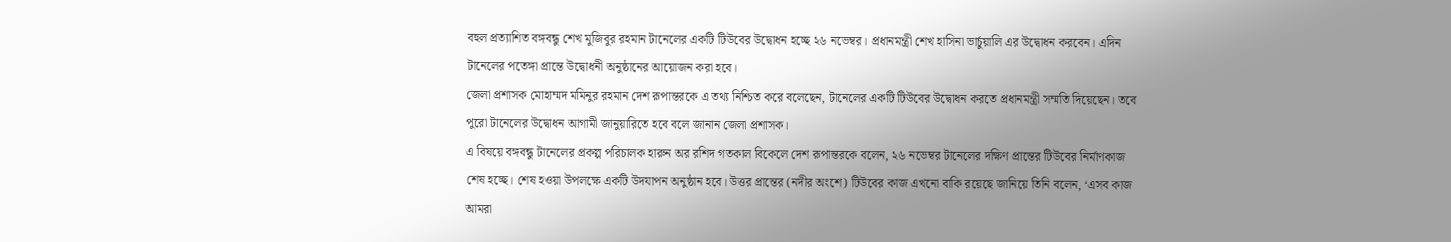বহুল প্রত্যাশিত বঙ্গবন্ধু শেখ মুজিবুর রহমান টানেলের একটি টিউবের উদ্বোধন হচ্ছে ২৬ নভেম্বর। প্রধানমন্ত্রী শেখ হাসিনা ভার্চুয়ালি এর উদ্বোধন করবেন। এদিন টানেলের পতেঙ্গা প্রান্তে উদ্বোধনী অনুষ্ঠানের আয়োজন করা হবে।
জেলা প্রশাসক মোহাম্মদ মমিনুর রহমান দেশ রূপান্তরকে এ তথ্য নিশ্চিত করে বলেছেন, টানেলের একটি টিউবের উদ্বোধন করতে প্রধানমন্ত্রী সম্মতি দিয়েছেন। তবে পুরো টানেলের উদ্বোধন আগামী জানুয়ারিতে হবে বলে জানান জেলা প্রশাসক।
এ বিষয়ে বঙ্গবন্ধু টানেলের প্রকল্প পরিচালক হারুন অর রশিদ গতকাল বিকেলে দেশ রূপান্তরকে বলেন, ২৬ নভেম্বর টানেলের দক্ষিণ প্রান্তের টিউবের নির্মাণকাজ শেষ হচ্ছে। শেষ হওয়া উপলক্ষে একটি উদযাপন অনুষ্ঠান হবে। উত্তর প্রান্তের (নদীর অংশে) টিউবের কাজ এখনো বাকি রয়েছে জানিয়ে তিনি বলেন, ‘এসব কাজ আমরা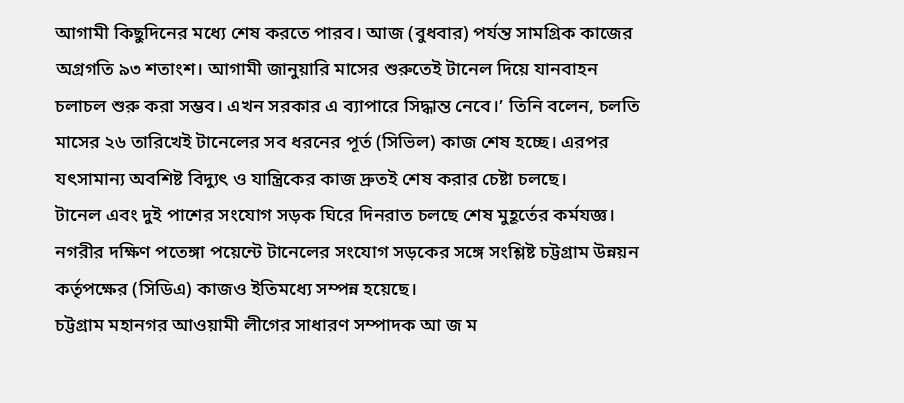আগামী কিছুদিনের মধ্যে শেষ করতে পারব। আজ (বুধবার) পর্যন্ত সামগ্রিক কাজের অগ্রগতি ৯৩ শতাংশ। আগামী জানুয়ারি মাসের শুরুতেই টানেল দিয়ে যানবাহন চলাচল শুরু করা সম্ভব। এখন সরকার এ ব্যাপারে সিদ্ধান্ত নেবে।’ তিনি বলেন, চলতি মাসের ২৬ তারিখেই টানেলের সব ধরনের পূর্ত (সিভিল) কাজ শেষ হচ্ছে। এরপর যৎসামান্য অবশিষ্ট বিদ্যুৎ ও যান্ত্রিকের কাজ দ্রুতই শেষ করার চেষ্টা চলছে।
টানেল এবং দুই পাশের সংযোগ সড়ক ঘিরে দিনরাত চলছে শেষ মুহূর্তের কর্মযজ্ঞ। নগরীর দক্ষিণ পতেঙ্গা পয়েন্টে টানেলের সংযোগ সড়কের সঙ্গে সংশ্লিষ্ট চট্টগ্রাম উন্নয়ন কর্তৃপক্ষের (সিডিএ) কাজও ইতিমধ্যে সম্পন্ন হয়েছে।
চট্টগ্রাম মহানগর আওয়ামী লীগের সাধারণ সম্পাদক আ জ ম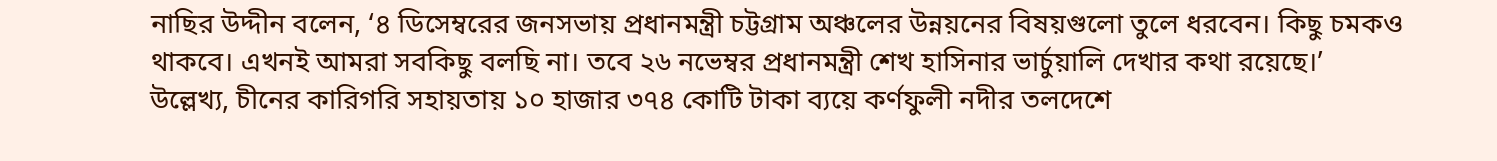নাছির উদ্দীন বলেন, ‘৪ ডিসেম্বরের জনসভায় প্রধানমন্ত্রী চট্টগ্রাম অঞ্চলের উন্নয়নের বিষয়গুলো তুলে ধরবেন। কিছু চমকও থাকবে। এখনই আমরা সবকিছু বলছি না। তবে ২৬ নভেম্বর প্রধানমন্ত্রী শেখ হাসিনার ভার্চুয়ালি দেখার কথা রয়েছে।’
উল্লেখ্য, চীনের কারিগরি সহায়তায় ১০ হাজার ৩৭৪ কোটি টাকা ব্যয়ে কর্ণফুলী নদীর তলদেশে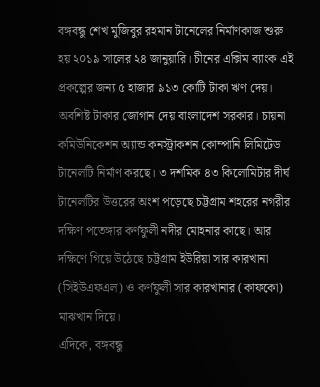বঙ্গবন্ধু শেখ মুজিবুর রহমান টানেলের নির্মাণকাজ শুরু হয় ২০১৯ সালের ২৪ জানুয়ারি। চীনের এক্সিম ব্যাংক এই প্রকল্পের জন্য ৫ হাজার ৯১৩ কোটি টাকা ঋণ দেয়। অবশিষ্ট টাকার জোগান দেয় বাংলাদেশ সরকার। চায়না কমিউনিকেশন অ্যান্ড কনস্ট্রাকশন কোম্পানি লিমিটেড টানেলটি নির্মাণ করছে। ৩ দশমিক ৪৩ কিলোমিটার দীর্ঘ টানেলটির উত্তরের অংশ পড়েছে চট্টগ্রাম শহরের নগরীর দক্ষিণ পতেঙ্গার কর্ণফুলী নদীর মোহনার কাছে। আর দক্ষিণে গিয়ে উঠেছে চট্টগ্রাম ইউরিয়া সার কারখানা (সিইউএফএল) ও কর্ণফুলী সার কারখানার (কাফকো) মাঝখান দিয়ে।
এদিকে, বঙ্গবন্ধু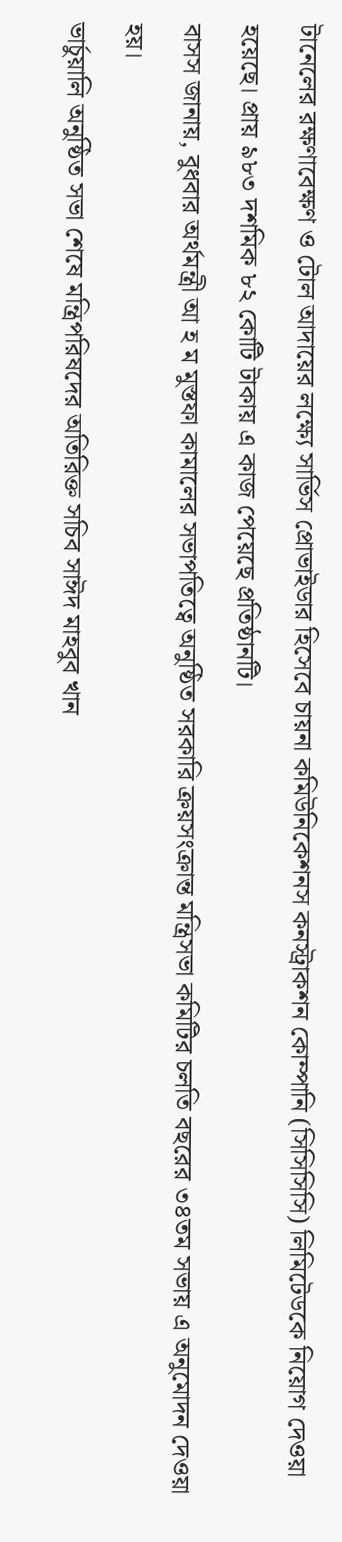টানেলের রক্ষণাবেক্ষণ ও টোল আদায়ের লক্ষ্যে সার্ভিস প্রোভাইডার হিসেবে চায়না কমিউনিকেশনস কনস্ট্রাকশন কোম্পানি (সিসিসিসি) লিমিটেডকে নিয়োগ দেওয়া হয়েছে। প্রায় ৯৮৩ দশমিক ৮২ কোটি টাকায় এ কাজ পেয়েছে প্রতিষ্ঠানটি।
বাসস জানায়, বুধবার অর্থমন্ত্রী আ হ ম মুস্তফা কামালের সভাপতিত্বে অনুষ্ঠিত সরকারি ক্রয়সংক্রান্ত মন্ত্রিসভা কমিটির চলতি বছরের ৩৪তম সভায় এ অনুমোদন দেওয়া হয়।
ভার্চুয়ালি অনুষ্ঠিত সভা শেষে মন্ত্রিপরিষদের অতিরিক্ত সচিব সাঈদ মাহবুব খান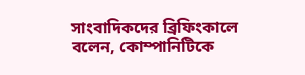সাংবাদিকদের ব্রিফিংকালে বলেন, কোম্পানিটিকে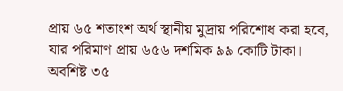প্রায় ৬৫ শতাংশ অর্থ স্থানীয় মুদ্রায় পরিশোধ করা হবে, যার পরিমাণ প্রায় ৬৫৬ দশমিক ৯৯ কোটি টাকা। অবশিষ্ট ৩৫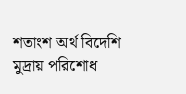শতাংশ অর্থ বিদেশি মুদ্রায় পরিশোধ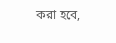করা হবে,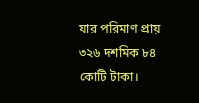যার পরিমাণ প্রায় ৩২৬ দশমিক ৮৪ কোটি টাকা।